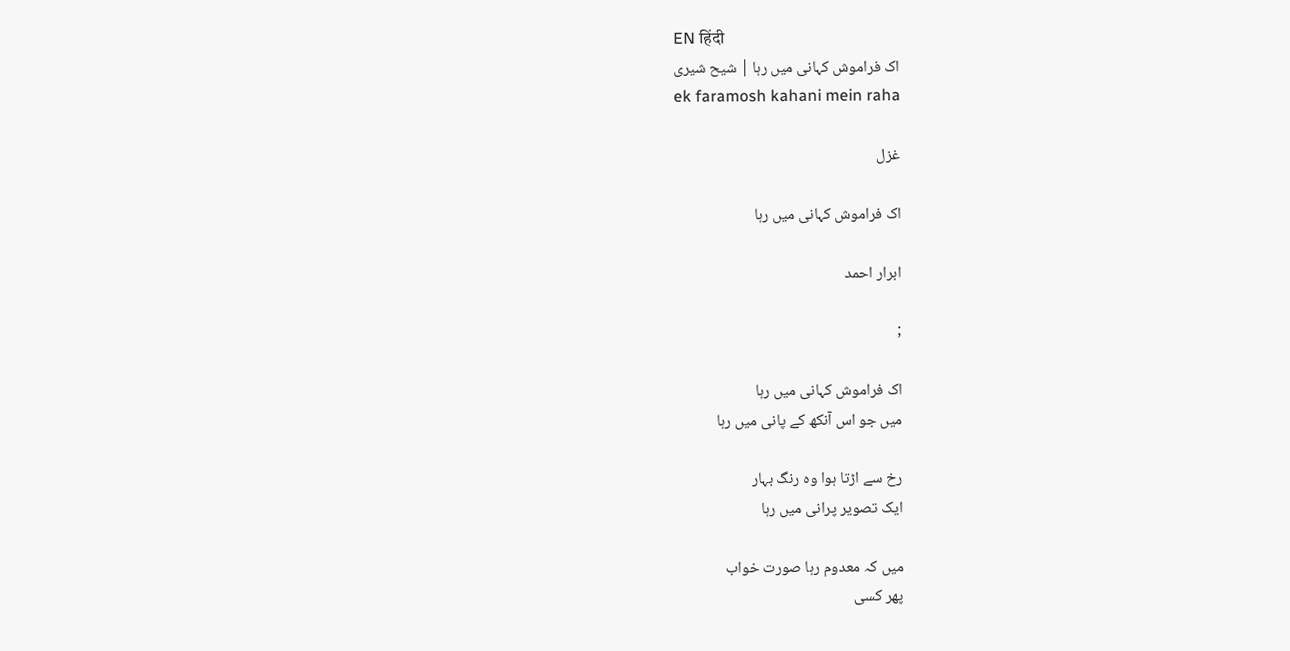EN हिंदी
اک فراموش کہانی میں رہا | شیح شیری
ek faramosh kahani mein raha

غزل

اک فراموش کہانی میں رہا

ابرار احمد

;

اک فراموش کہانی میں رہا
میں جو اس آنکھ کے پانی میں رہا

رخ سے اڑتا ہوا وہ رنگ بہار
ایک تصویر پرانی میں رہا

میں کہ معدوم رہا صورت خواب
پھر کسی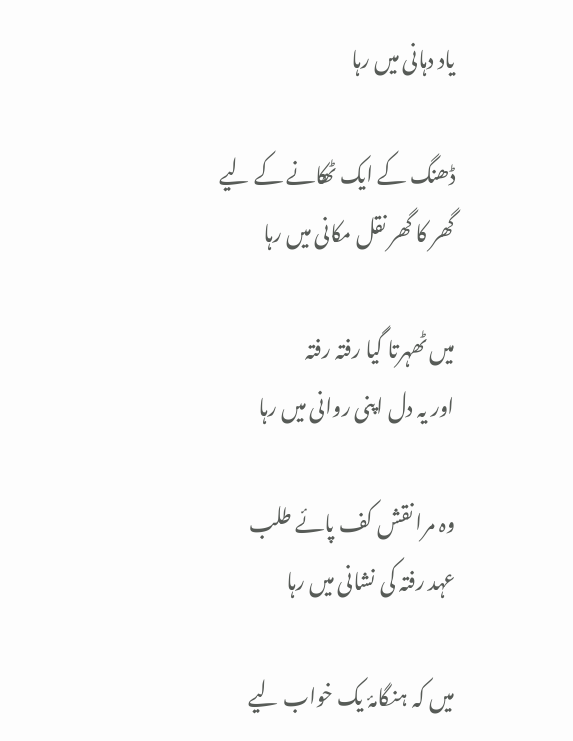یاد دہانی میں رہا

ڈھنگ کے ایک ٹھکانے کے لیے
گھر کا گھر نقل مکانی میں رہا

میں ٹھہرتا گیا رفتہ رفتہ
اور یہ دل اپنی روانی میں رہا

وہ مرا نقش کف پائے طلب
عہد رفتہ کی نشانی میں رہا

میں کہ ہنگامۂ یک خواب لیے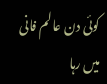کوئی دن عالم فانی میں رہا